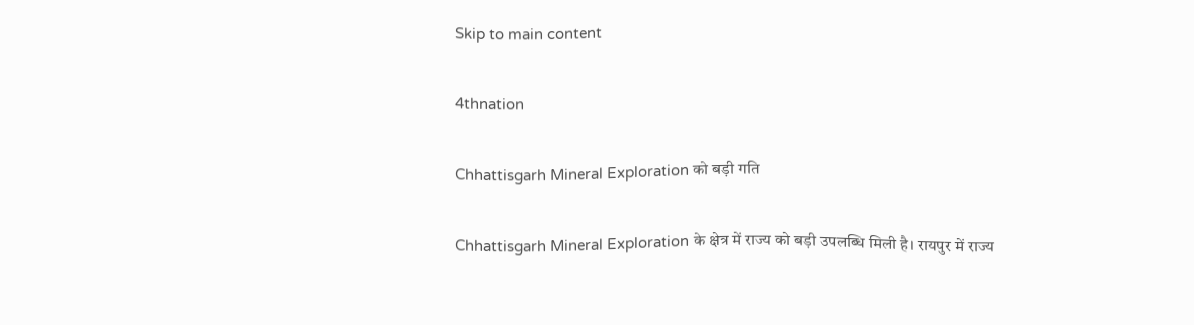Skip to main content

4thnation

Chhattisgarh Mineral Exploration को बड़ी गति

Chhattisgarh Mineral Exploration के क्षेत्र में राज्य को बड़ी उपलब्धि मिली है। रायपुर में राज्य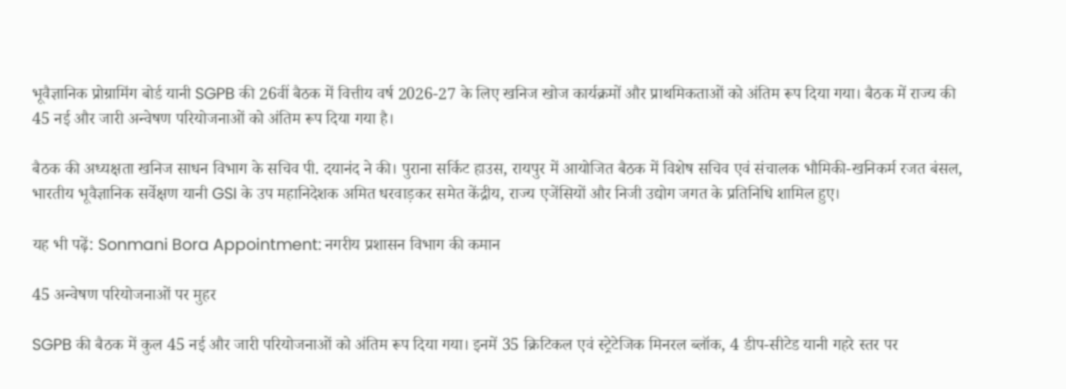भूवैज्ञानिक प्रोग्रामिंग बोर्ड यानी SGPB की 26वीं बैठक में वित्तीय वर्ष 2026-27 के लिए खनिज खोज कार्यक्रमों और प्राथमिकताओं को अंतिम रूप दिया गया। बैठक में राज्य की 45 नई और जारी अन्वेषण परियोजनाओं को अंतिम रूप दिया गया है।

बैठक की अध्यक्षता खनिज साधन विभाग के सचिव पी. दयानंद ने की। पुराना सर्किट हाउस, रायपुर में आयोजित बैठक में विशेष सचिव एवं संचालक भौमिकी-खनिकर्म रजत बंसल, भारतीय भूवैज्ञानिक सर्वेक्षण यानी GSI के उप महानिदेशक अमित धरवाड़कर समेत केंद्रीय, राज्य एजेंसियों और निजी उद्योग जगत के प्रतिनिधि शामिल हुए।

यह भी पढ़ें: Sonmani Bora Appointment: नगरीय प्रशासन विभाग की कमान

45 अन्वेषण परियोजनाओं पर मुहर

SGPB की बैठक में कुल 45 नई और जारी परियोजनाओं को अंतिम रूप दिया गया। इनमें 35 क्रिटिकल एवं स्ट्रेटेजिक मिनरल ब्लॉक, 4 डीप-सीटेड यानी गहरे स्तर पर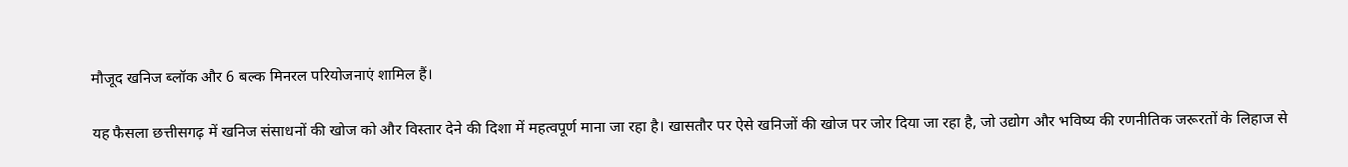मौजूद खनिज ब्लॉक और 6 बल्क मिनरल परियोजनाएं शामिल हैं।

यह फैसला छत्तीसगढ़ में खनिज संसाधनों की खोज को और विस्तार देने की दिशा में महत्वपूर्ण माना जा रहा है। खासतौर पर ऐसे खनिजों की खोज पर जोर दिया जा रहा है, जो उद्योग और भविष्य की रणनीतिक जरूरतों के लिहाज से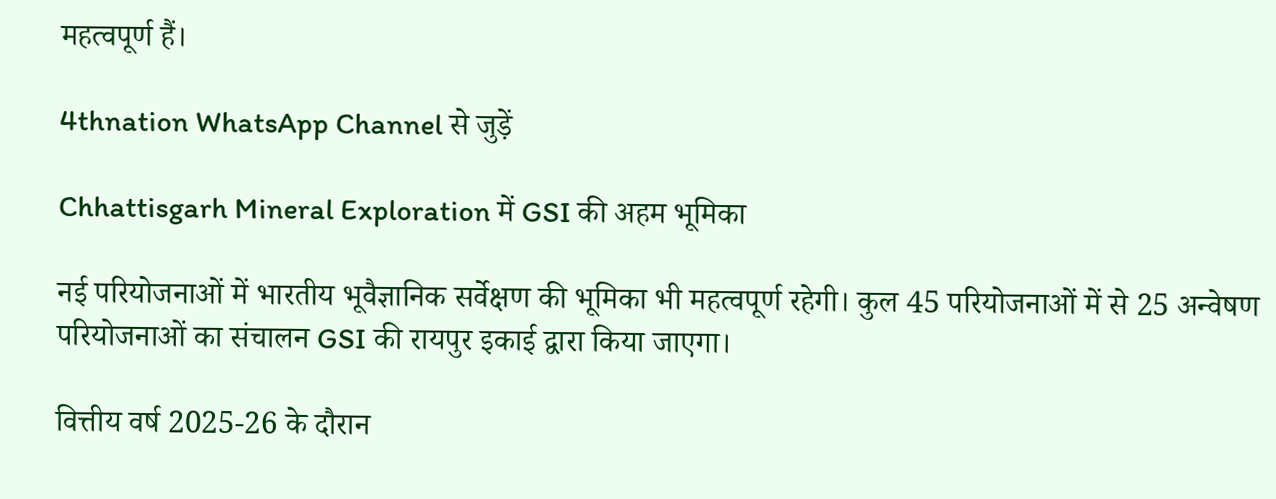महत्वपूर्ण हैं।

4thnation WhatsApp Channel से जुड़ें

Chhattisgarh Mineral Exploration में GSI की अहम भूमिका

नई परियोजनाओं में भारतीय भूवैज्ञानिक सर्वेक्षण की भूमिका भी महत्वपूर्ण रहेगी। कुल 45 परियोजनाओं में से 25 अन्वेषण परियोजनाओं का संचालन GSI की रायपुर इकाई द्वारा किया जाएगा।

वित्तीय वर्ष 2025-26 के दौरान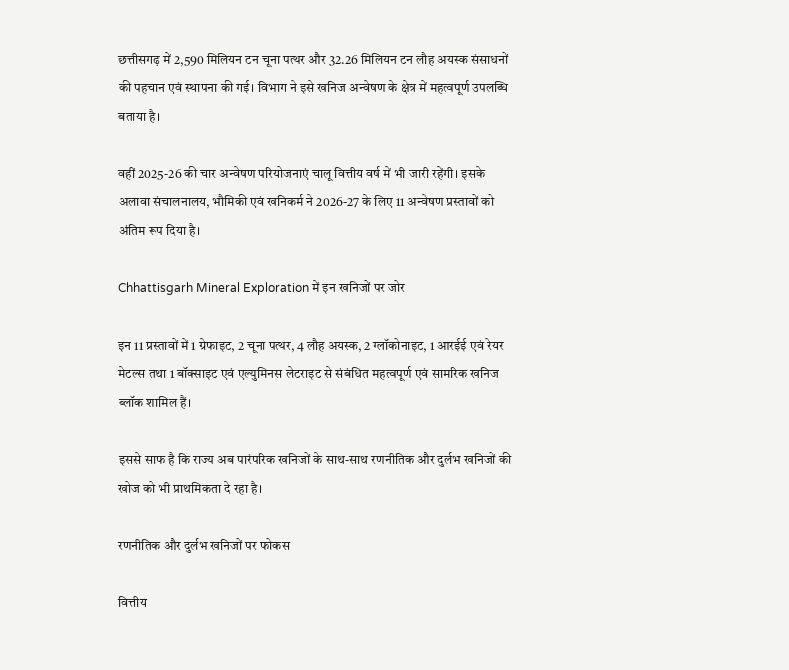छत्तीसगढ़ में 2,590 मिलियन टन चूना पत्थर और 32.26 मिलियन टन लौह अयस्क संसाधनों की पहचान एवं स्थापना की गई। विभाग ने इसे खनिज अन्वेषण के क्षेत्र में महत्वपूर्ण उपलब्धि बताया है।

वहीं 2025-26 की चार अन्वेषण परियोजनाएं चालू वित्तीय वर्ष में भी जारी रहेंगी। इसके अलावा संचालनालय, भौमिकी एवं खनिकर्म ने 2026-27 के लिए 11 अन्वेषण प्रस्तावों को अंतिम रूप दिया है।

Chhattisgarh Mineral Exploration में इन खनिजों पर जोर

इन 11 प्रस्तावों में 1 ग्रेफाइट, 2 चूना पत्थर, 4 लौह अयस्क, 2 ग्लॉकोनाइट, 1 आरईई एवं रेयर मेटल्स तथा 1 बॉक्साइट एवं एल्युमिनस लेटराइट से संबंधित महत्वपूर्ण एवं सामरिक खनिज ब्लॉक शामिल हैं।

इससे साफ है कि राज्य अब पारंपरिक खनिजों के साथ-साथ रणनीतिक और दुर्लभ खनिजों की खोज को भी प्राथमिकता दे रहा है।

रणनीतिक और दुर्लभ खनिजों पर फोकस

वित्तीय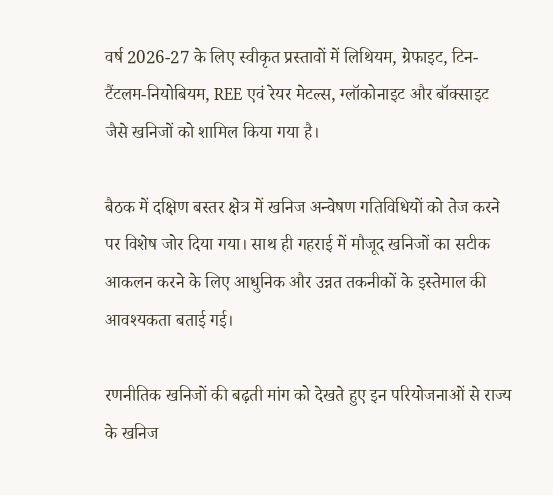वर्ष 2026-27 के लिए स्वीकृत प्रस्तावों में लिथियम, ग्रेफाइट, टिन-टैंटलम-नियोबियम, REE एवं रेयर मेटल्स, ग्लॉकोनाइट और बॉक्साइट जैसे खनिजों को शामिल किया गया है।

बैठक में दक्षिण बस्तर क्षेत्र में खनिज अन्वेषण गतिविधियों को तेज करने पर विशेष जोर दिया गया। साथ ही गहराई में मौजूद खनिजों का सटीक आकलन करने के लिए आधुनिक और उन्नत तकनीकों के इस्तेमाल की आवश्यकता बताई गई।

रणनीतिक खनिजों की बढ़ती मांग को देखते हुए इन परियोजनाओं से राज्य के खनिज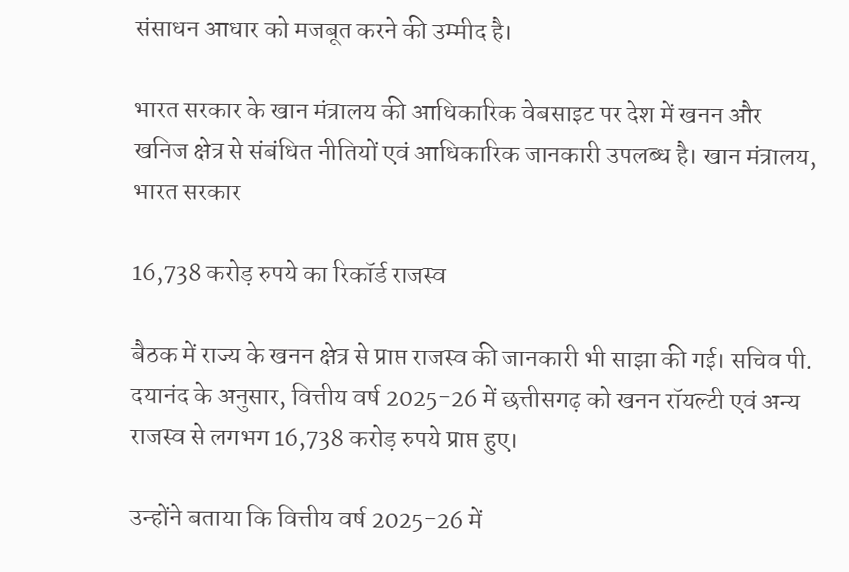संसाधन आधार को मजबूत करने की उम्मीद है।

भारत सरकार के खान मंत्रालय की आधिकारिक वेबसाइट पर देश में खनन और खनिज क्षेत्र से संबंधित नीतियों एवं आधिकारिक जानकारी उपलब्ध है। खान मंत्रालय, भारत सरकार

16,738 करोड़ रुपये का रिकॉर्ड राजस्व

बैठक में राज्य के खनन क्षेत्र से प्राप्त राजस्व की जानकारी भी साझा की गई। सचिव पी. दयानंद के अनुसार, वित्तीय वर्ष 2025-26 में छत्तीसगढ़ को खनन रॉयल्टी एवं अन्य राजस्व से लगभग 16,738 करोड़ रुपये प्राप्त हुए।

उन्होंने बताया कि वित्तीय वर्ष 2025-26 में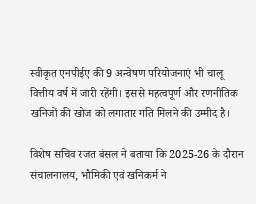स्वीकृत एनपीईए की 9 अन्वेषण परियोजनाएं भी चालू वित्तीय वर्ष में जारी रहेंगी। इससे महत्वपूर्ण और रणनीतिक खनिजों की खोज को लगातार गति मिलने की उम्मीद है।

विशेष सचिव रजत बंसल ने बताया कि 2025-26 के दौरान संचालनालय, भौमिकी एवं खनिकर्म ने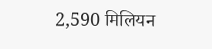2,590 मिलियन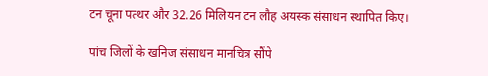टन चूना पत्थर और 32.26 मिलियन टन लौह अयस्क संसाधन स्थापित किए।

पांच जिलों के खनिज संसाधन मानचित्र सौंपे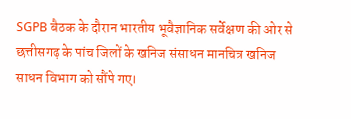SGPB बैठक के दौरान भारतीय भूवैज्ञानिक सर्वेक्षण की ओर से छत्तीसगढ़ के पांच जिलों के खनिज संसाधन मानचित्र खनिज साधन विभाग को सौंपे गए।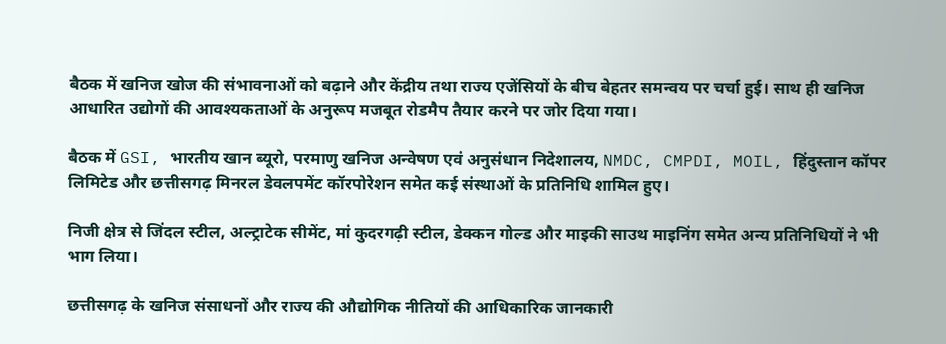बैठक में खनिज खोज की संभावनाओं को बढ़ाने और केंद्रीय तथा राज्य एजेंसियों के बीच बेहतर समन्वय पर चर्चा हुई। साथ ही खनिज आधारित उद्योगों की आवश्यकताओं के अनुरूप मजबूत रोडमैप तैयार करने पर जोर दिया गया।

बैठक में GSI, भारतीय खान ब्यूरो, परमाणु खनिज अन्वेषण एवं अनुसंधान निदेशालय, NMDC, CMPDI, MOIL, हिंदुस्तान कॉपर लिमिटेड और छत्तीसगढ़ मिनरल डेवलपमेंट कॉरपोरेशन समेत कई संस्थाओं के प्रतिनिधि शामिल हुए।

निजी क्षेत्र से जिंदल स्टील, अल्ट्राटेक सीमेंट, मां कुदरगढ़ी स्टील, डेक्कन गोल्ड और माइकी साउथ माइनिंग समेत अन्य प्रतिनिधियों ने भी भाग लिया।

छत्तीसगढ़ के खनिज संसाधनों और राज्य की औद्योगिक नीतियों की आधिकारिक जानकारी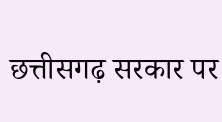छत्तीसगढ़ सरकार पर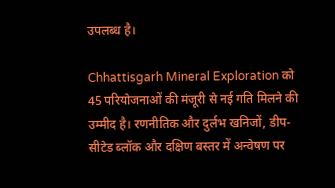उपलब्ध है।

Chhattisgarh Mineral Exploration को 45 परियोजनाओं की मंजूरी से नई गति मिलने की उम्मीद है। रणनीतिक और दुर्लभ खनिजों, डीप-सीटेड ब्लॉक और दक्षिण बस्तर में अन्वेषण पर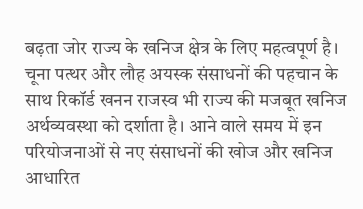बढ़ता जोर राज्य के खनिज क्षेत्र के लिए महत्वपूर्ण है। चूना पत्थर और लौह अयस्क संसाधनों की पहचान के साथ रिकॉर्ड खनन राजस्व भी राज्य की मजबूत खनिज अर्थव्यवस्था को दर्शाता है। आने वाले समय में इन परियोजनाओं से नए संसाधनों की खोज और खनिज आधारित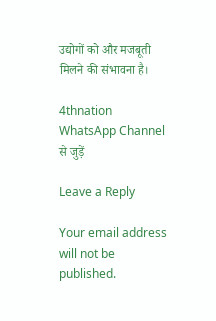उद्योगों को और मजबूती मिलने की संभावना है।

4thnation WhatsApp Channel से जुड़ें

Leave a Reply

Your email address will not be published.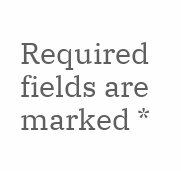Required fields are marked *